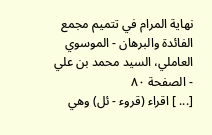نهاية المرام في تتميم مجمع الفائدة والبرهان - الموسوي العاملي، السيد محمد بن علي - الصفحة ٨٠
[... ] اقراء (قروء - ئل) وهي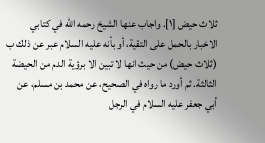ثلاث حيض [١]. واجاب عنها الشيخ رحمه الله في كتابي الاخبار بالحمل على التقية، أو بأنه عليه السلام عبر عن ذلك ب (ثلاث حيض) من حيث انها لا تبين الا برؤية الدم من الحيضة الثالثة. ثم أورد ما رواه في الصحيح، عن محمد بن مسلم، عن أبي جعفر عليه السلام في الرجل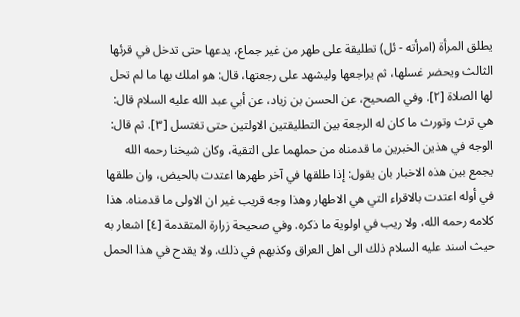يطلق المرأة (امرأته - ئل) تطليقة على طهر من غير جماع، يدعها حتى تدخل في قرئها الثالث ويحضر غسلها، ثم يراجعها وليشهد على رجعتها، قال: هو املك بها ما لم تحل لها الصلاة [٢]. وفي الصحيح، عن الحسن بن زياد، عن أبي عبد الله عليه السلام قال: هي ترث وتورث ما كان له الرجعة بين التطليقتين الاولتين حتى تغتسل [٣]. ثم قال: الوجه في هذين الخبرين ما قدمناه من حملهما على التقية، وكان شيخنا رحمه الله يجمع بين هذه الاخبار بان يقول: إذا طلقها في آخر طهرها اعتدت بالحيض، وان طلقها في أوله اعتدت بالاقراء التي هي الاطهار وهذا وجه قريب غير ان الاولى ما قدمناه. هذا كلامه رحمه الله، ولا ريب في اولوية ما ذكره. وفي صحيحة زرارة المتقدمة [٤] اشعار به حيث اسند عليه السلام ذلك الى اهل العراق وكذبهم في ذلك. ولا يقدح في هذا الحمل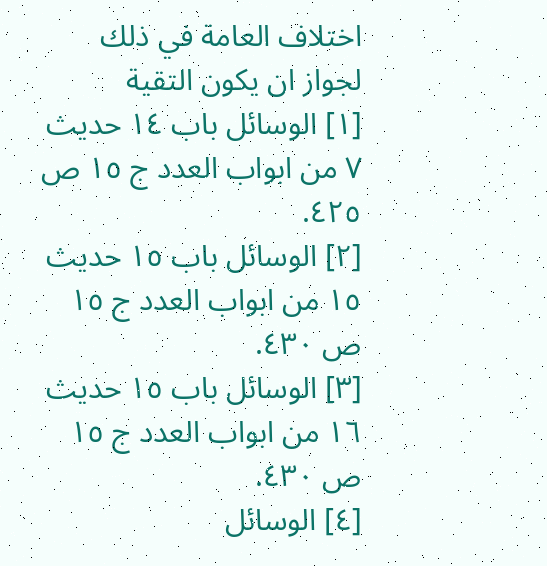اختلاف العامة في ذلك لجواز ان يكون التقية
[١] الوسائل باب ١٤ حديث ٧ من ابواب العدد ج ١٥ ص ٤٢٥.
[٢] الوسائل باب ١٥ حديث ١٥ من ابواب العدد ج ١٥ ص ٤٣٠.
[٣] الوسائل باب ١٥ حديث ١٦ من ابواب العدد ج ١٥ ص ٤٣٠.
[٤] الوسائل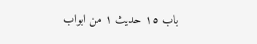باب ١٥ حديث ١ من ابواب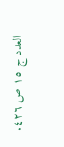العدد ج ١٥ ص ٤٢٦.